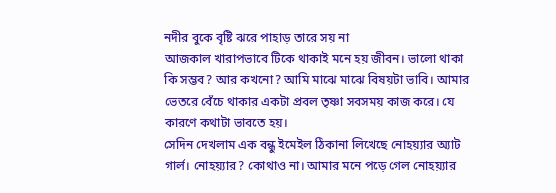নদীর বুকে বৃষ্টি ঝরে পাহাড় তারে সয় না
আজকাল খারাপভাবে টিকে থাকাই মনে হয় জীবন। ভালো থাকা কি সম্ভব? আর কখনো? আমি মাঝে মাঝে বিষয়টা ভাবি। আমার ভেতরে বেঁচে থাকার একটা প্রবল তৃষ্ণা সবসময় কাজ করে। যে কারণে কথাটা ভাবতে হয়।
সেদিন দেখলাম এক বন্ধু ইমেইল ঠিকানা লিখেছে নোহয়্যার অ্যাট গার্ল। নোহয়্যার? কোথাও না। আমার মনে পড়ে গেল নোহয়্যার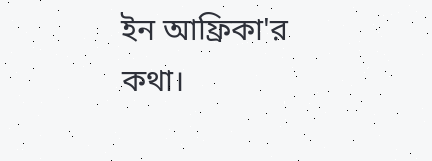ইন আফ্রিকা'র কথা।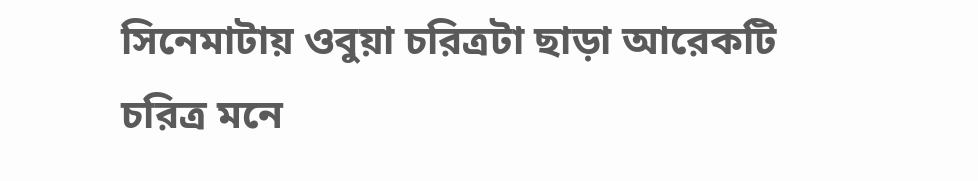সিনেমাটায় ওবুয়া চরিত্রটা ছাড়া আরেকটি চরিত্র মনে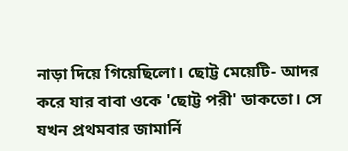নাড়া দিয়ে গিয়েছিলো। ছোট্ট মেয়েটি- আদর করে যার বাবা ওকে 'ছোট্ট পরী' ডাকতো। সে যখন প্রথমবার জামার্নি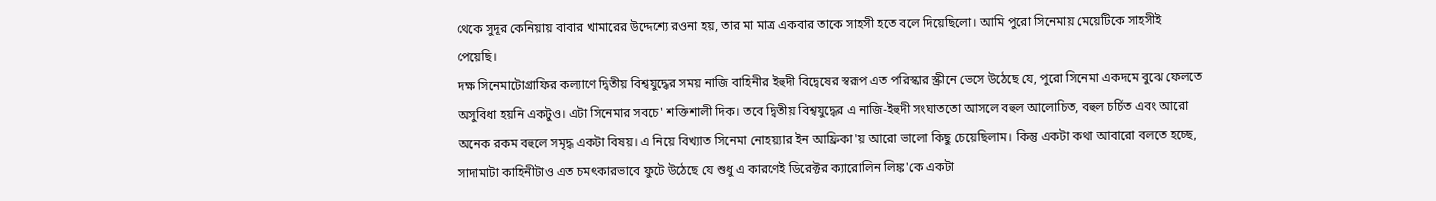থেকে সুদূর কেনিয়ায় বাবার খামারের উদ্দেশ্যে রওনা হয়, তার মা মাত্র একবার তাকে সাহসী হতে বলে দিয়েছিলো। আমি পুরো সিনেমায় মেয়েটিকে সাহসীই পেয়েছি।
দক্ষ সিনেমাটোগ্রাফির কল্যাণে দ্বিতীয় বিশ্বযুদ্ধের সময় নাজি বাহিনীর ইহুদী বিদ্বেষের স্বরূপ এত পরিস্কার স্ক্রীনে ভেসে উঠেছে যে, পুরো সিনেমা একদমে বুঝে ফেলতে অসুবিধা হয়নি একটুও। এটা সিনেমার সবচে' শক্তিশালী দিক। তবে দ্বিতীয় বিশ্বযুদ্ধের এ নাজি-ইহুদী সংঘাততো আসলে বহুল আলোচিত, বহুল চর্চিত এবং আরো অনেক রকম বহুলে সমৃদ্ধ একটা বিষয়। এ নিয়ে বিখ্যাত সিনেমা নোহয়্যার ইন আফ্রিকা'য় আরো ভালো কিছু চেয়েছিলাম। কিন্তু একটা কথা আবারো বলতে হচ্ছে, সাদামাটা কাহিনীটাও এত চমৎকারভাবে ফুটে উঠেছে যে শুধু এ কারণেই ডিরেক্টর ক্যারোলিন লিঙ্ক'কে একটা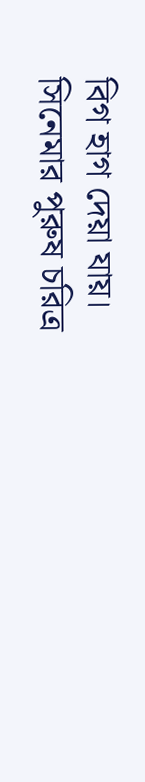বিগ হাগ দেয়া যায়।
সিনেমার পুরুষ চরিত্র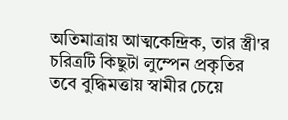অতিমাত্রায় আত্মকেন্দ্রিক, তার স্ত্রী'র চরিত্রটি কিছুটা লুম্পেন প্রকৃতির তবে বুদ্ধিমত্তায় স্বামীর চেয়ে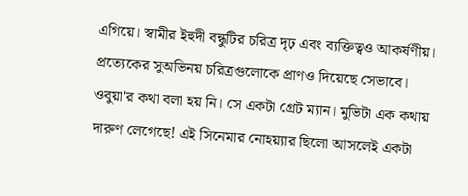এগিয়ে। স্বামীর ইহুদী বন্ধুটির চরিত্র দৃঢ় এবং ব্যক্তিত্বও আকর্ষণীয়। প্রত্যেকের সুঅভিনয় চরিত্রগুলোকে প্রাণও দিয়েছে সেভাবে। ওবুয়া'র কথা বলা হয় নি। সে একটা গ্রেট ম্যান। মুভিটা এক কথায় দারুণ লেগেছে! এই সিনেমার নোহয়্যার ছিলো আসলেই একটা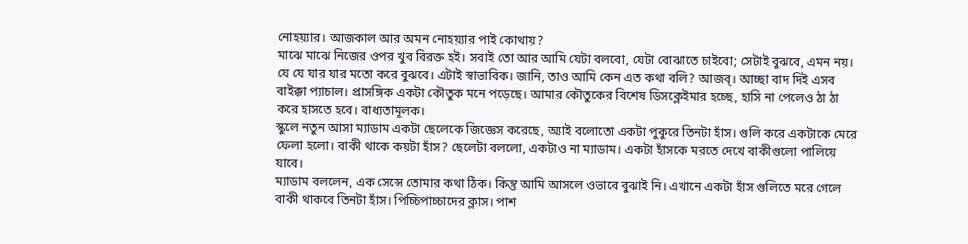নোহয়্যার। আজকাল আর অমন নোহয়্যার পাই কোথায়?
মাঝে মাঝে নিজের ওপর খুব বিরক্ত হই। সবাই তো আর আমি যেটা বলবো, যেটা বোঝাতে চাইবো; সেটাই বুঝবে, এমন নয়। যে যে যার যার মতো করে বুঝবে। এটাই স্বাভাবিক। জানি, তাও আমি কেন এত কথা বলি? আজব্। আচ্ছা বাদ দিই এসব বাইক্কা প্যাচাল। প্রাসঙ্গিক একটা কৌতুক মনে পড়েছে। আমার কৌতুকের বিশেষ ডিসক্লেইমার হচ্ছে, হাসি না পেলেও ঠা ঠা করে হাসতে হবে। বাধ্যতামূলক।
স্কুলে নতুন আসা ম্যাডাম একটা ছেলেকে জিজ্ঞেস করেছে, অ্যাই বলোতো একটা পুকুরে তিনটা হাঁস। গুলি করে একটাকে মেরে ফেলা হলো। বাকী থাকে কয়টা হাঁস? ছেলেটা বললো, একটাও না ম্যাডাম। একটা হাঁসকে মরতে দেখে বাকীগুলো পালিয়ে যাবে।
ম্যাডাম বললেন, এক সেন্সে তোমার কথা ঠিক। কিন্তু আমি আসলে ওভাবে বুঝাই নি। এখানে একটা হাঁস গুলিতে মরে গেলে বাকী থাকবে তিনটা হাঁস। পিচ্চিপাচ্চাদের ক্লাস। পাশ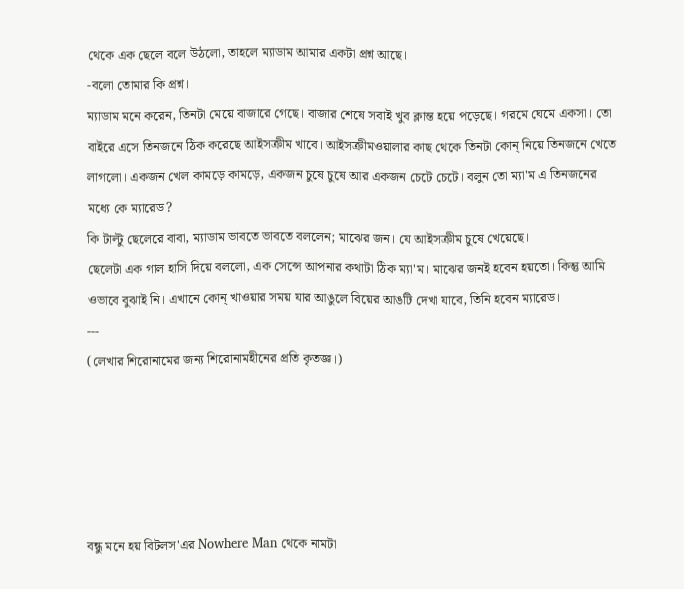থেকে এক ছেলে বলে উঠলো, তাহলে ম্যাডাম আমার একটা প্রশ্ন আছে।
-বলো তোমার কি প্রশ্ন।
ম্যাডাম মনে করেন, তিনটা মেয়ে বাজারে গেছে। বাজার শেষে সবাই খুব ক্লান্ত হয়ে পড়েছে। গরমে ঘেমে একসা। তো বাইরে এসে তিনজনে ঠিক করেছে আইসক্রীম খাবে। আইসক্রীমওয়ালার কাছ থেকে তিনটা কোন্ নিয়ে তিনজনে খেতে লাগলো। একজন খেল কামড়ে কামড়ে, একজন চুষে চুষে আর একজন চেটে চেটে। বলুন তো ম্যা'ম এ তিনজনের মধ্যে কে ম্যারেড?
কি টাল্টু ছেলেরে বাবা, ম্যাডাম ভাবতে ভাবতে বললেন; মাঝের জন। যে আইসক্রীম চুষে খেয়েছে।
ছেলেটা এক গাল হাসি দিয়ে বললো, এক সেন্সে আপনার কথাটা ঠিক ম্যা'ম। মাঝের জনই হবেন হয়তো। কিন্তু আমি ওভাবে বুঝাই নি। এখানে কোন্ খাওয়ার সময় যার আঙুলে বিয়ের আঙটি দেখা যাবে, তিনি হবেন ম্যারেড।
---
(লেখার শিরোনামের জন্য শিরোনামহীনের প্রতি কৃতজ্ঞ।)





বন্ধু মনে হয় বিটলস'এর Nowhere Man থেকে নামটা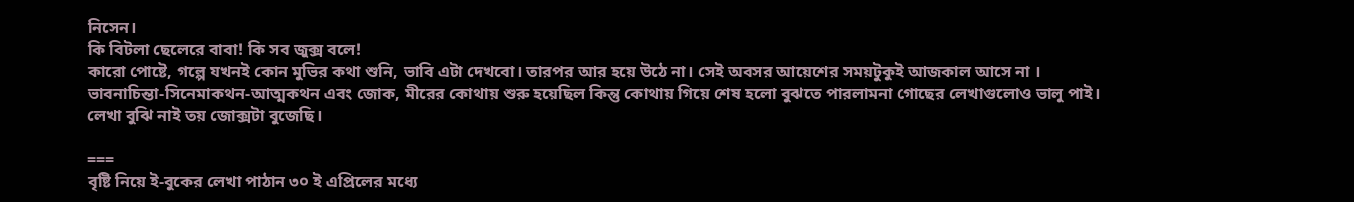নিসেন।
কি বিটলা ছেলেরে বাবা! কি সব জুক্স বলে!
কারো পোষ্টে, গল্পে যখনই কোন মুভির কথা শুনি, ভাবি এটা দেখবো। তারপর আর হয়ে উঠে না। সেই অবসর আয়েশের সময়টুকুই আজকাল আসে না ।
ভাবনাচিন্তা-সিনেমাকথন-আত্মকথন এবং জোক, মীরের কোথায় শুরু হয়েছিল কিন্তু কোথায় গিয়ে শেষ হলো বুঝতে পারলামনা গোছের লেখাগুলোও ভালু পাই।
লেখা বুঝি নাই তয় জোক্সটা বুজেছি।

===
বৃষ্টি নিয়ে ই-বুকের লেখা পাঠান ৩০ ই এপ্রিলের মধ্যে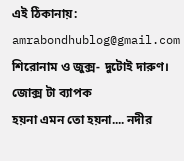এই ঠিকানায়:
amrabondhublog@gmail.com
শিরোনাম ও জুক্স- দুটোই দারুণ।
জোক্স টা ব্যাপক
হয়না এমন তো হয়না.... নদীর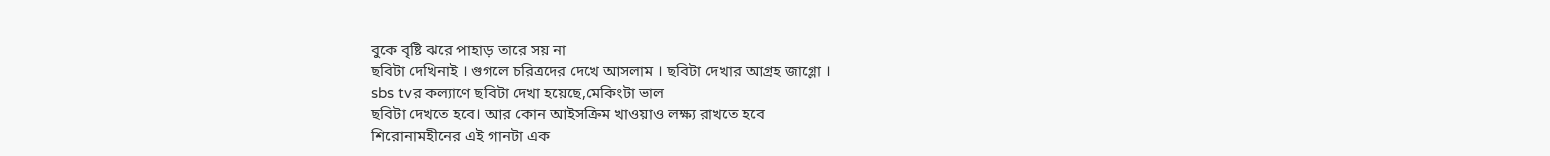বুকে বৃষ্টি ঝরে পাহাড় তারে সয় না
ছবিটা দেখিনাই । গুগলে চরিত্রদের দেখে আসলাম । ছবিটা দেখার আগ্রহ জাগ্লো ।
sbs tvর কল্যাণে ছবিটা দেখা হয়েছে,মেকিংটা ভাল
ছবিটা দেখতে হবে। আর কোন আইসক্রিম খাওয়াও লক্ষ্য রাখতে হবে
শিরোনামহীনের এই গানটা এক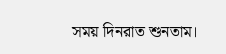সময় দিনরাত শুনতাম।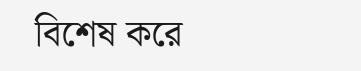বিশেষ করে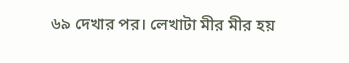৬৯ দেখার পর। লেখাটা মীর মীর হয়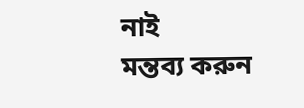নাই
মন্তব্য করুন